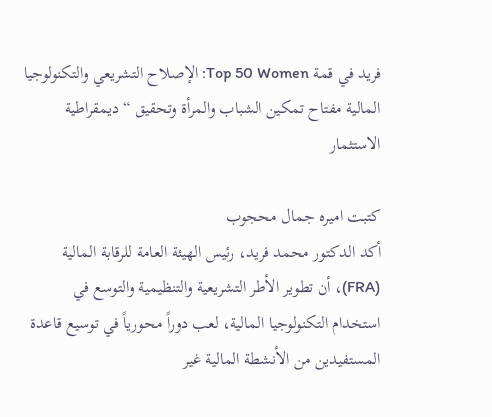فريد في قمة Top 50 Women: الإصلاح التشريعي والتكنولوجيا المالية مفتاح تمكين الشباب والمرأة وتحقيق “ديمقراطية الاستثمار

كتبت اميره جمال محجوب
أكد الدكتور محمد فريد، رئيس الهيئة العامة للرقابة المالية (FRA)، أن تطوير الأطر التشريعية والتنظيمية والتوسع في استخدام التكنولوجيا المالية، لعب دوراً محورياً في توسيع قاعدة المستفيدين من الأنشطة المالية غير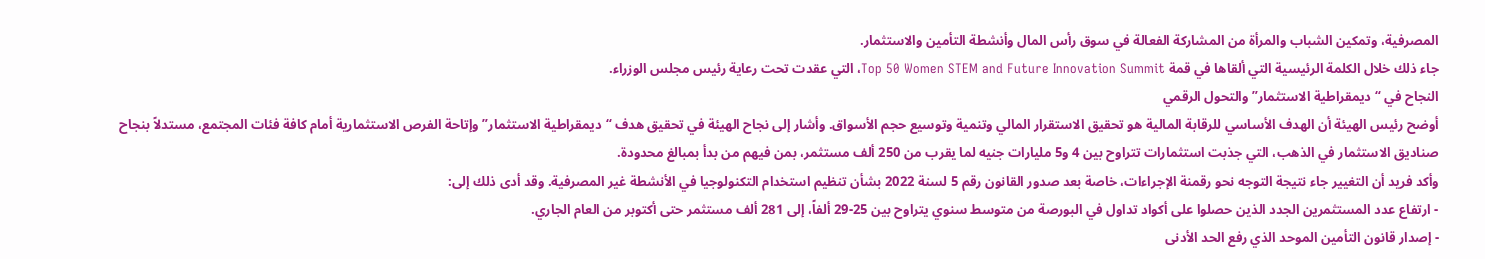المصرفية، وتمكين الشباب والمرأة من المشاركة الفعالة في سوق رأس المال وأنشطة التأمين والاستثمار.
جاء ذلك خلال الكلمة الرئيسية التي ألقاها في قمة Top 50 Women STEM and Future Innovation Summit، التي عقدت تحت رعاية رئيس مجلس الوزراء.
النجاح في “ديمقراطية الاستثمار” والتحول الرقمي
أوضح رئيس الهيئة أن الهدف الأساسي للرقابة المالية هو تحقيق الاستقرار المالي وتنمية وتوسيع حجم الأسواق. وأشار إلى نجاح الهيئة في تحقيق هدف “ديمقراطية الاستثمار” وإتاحة الفرص الاستثمارية أمام كافة فئات المجتمع، مستدلاً بنجاح صناديق الاستثمار في الذهب، التي جذبت استثمارات تتراوح بين 4 و5 مليارات جنيه لما يقرب من 250 ألف مستثمر، بمن فيهم من بدأ بمبالغ محدودة.
وأكد فريد أن التغيير جاء نتيجة التوجه نحو رقمنة الإجراءات، خاصة بعد صدور القانون رقم 5 لسنة 2022 بشأن تنظيم استخدام التكنولوجيا في الأنشطة غير المصرفية. وقد أدى ذلك إلى:
- ارتفاع عدد المستثمرين الجدد الذين حصلوا على أكواد تداول في البورصة من متوسط سنوي يتراوح بين 25-29 ألفاً، إلى 281 ألف مستثمر حتى أكتوبر من العام الجاري.
- إصدار قانون التأمين الموحد الذي رفع الحد الأدنى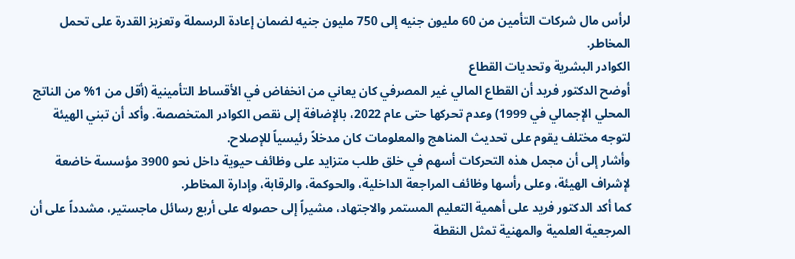لرأس مال شركات التأمين من 60 مليون جنيه إلى 750 مليون جنيه لضمان إعادة الرسملة وتعزيز القدرة على تحمل المخاطر.
الكوادر البشرية وتحديات القطاع
أوضح الدكتور فريد أن القطاع المالي غير المصرفي كان يعاني من انخفاض في الأقساط التأمينية (أقل من 1% من الناتج المحلي الإجمالي في 1999) وعدم تحركها حتى عام 2022، بالإضافة إلى نقص الكوادر المتخصصة. وأكد أن تبني الهيئة لتوجه مختلف يقوم على تحديث المناهج والمعلومات كان مدخلاً رئيسياً للإصلاح.
وأشار إلى أن مجمل هذه التحركات أسهم في خلق طلب متزايد على وظائف حيوية داخل نحو 3900 مؤسسة خاضعة لإشراف الهيئة، وعلى رأسها وظائف المراجعة الداخلية، والحوكمة، والرقابة، وإدارة المخاطر.
كما أكد الدكتور فريد على أهمية التعليم المستمر والاجتهاد، مشيراً إلى حصوله على أربع رسائل ماجستير، مشدداً على أن المرجعية العلمية والمهنية تمثل النقطة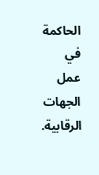الحاكمة في عمل الجهات الرقابية.